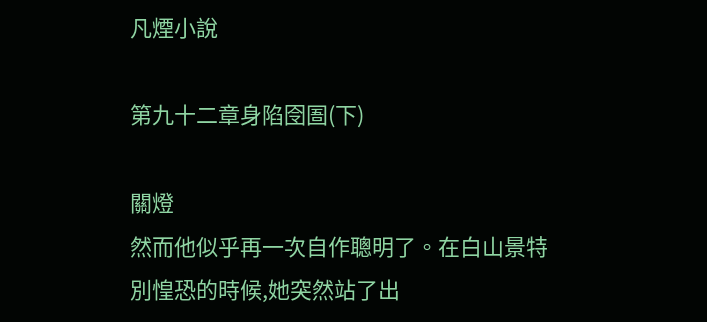凡煙小說

第九十二章身陷囹圄(下)

關燈
然而他似乎再一次自作聰明了。在白山景特別惶恐的時候,她突然站了出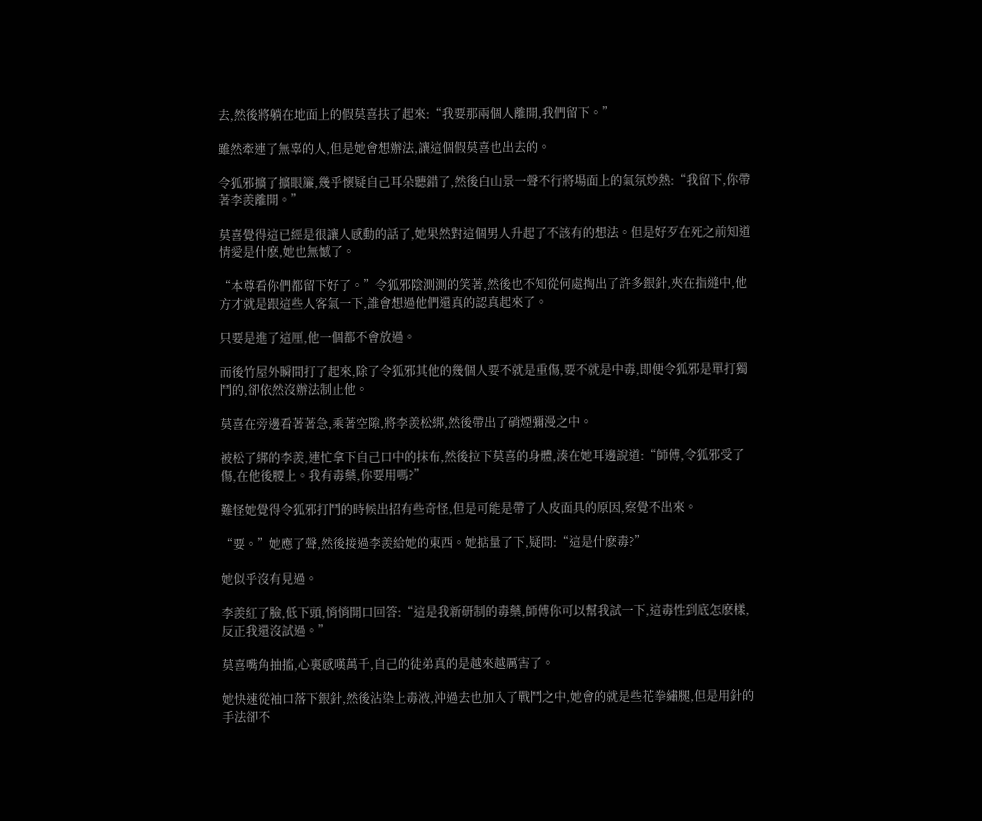去,然後將躺在地面上的假莫喜扶了起來:“我要那兩個人離開,我們留下。”

雖然牽連了無辜的人,但是她會想辦法,讓這個假莫喜也出去的。

令狐邪擴了擴眼簾,幾乎懷疑自己耳朵聽錯了,然後白山景一聲不行將場面上的氣氛炒熱:“我留下,你帶著李羨離開。”

莫喜覺得這已經是很讓人感動的話了,她果然對這個男人升起了不該有的想法。但是好歹在死之前知道情愛是什麽,她也無憾了。

“本尊看你們都留下好了。”令狐邪陰測測的笑著,然後也不知從何處掏出了許多銀針,夾在指縫中,他方才就是跟這些人客氣一下,誰會想過他們還真的認真起來了。

只要是進了這厘,他一個都不會放過。

而後竹屋外瞬間打了起來,除了令狐邪其他的幾個人要不就是重傷,要不就是中毒,即便令狐邪是單打獨鬥的,卻依然沒辦法制止他。

莫喜在旁邊看著著急,乘著空隙,將李羨松綁,然後帶出了硝煙彌漫之中。

被松了綁的李羨,連忙拿下自己口中的抹布,然後拉下莫喜的身體,湊在她耳邊說道:“師傅,令狐邪受了傷,在他後腰上。我有毒藥,你要用嗎?”

難怪她覺得令狐邪打鬥的時候出招有些奇怪,但是可能是帶了人皮面具的原因,察覺不出來。

“要。”她應了聲,然後接過李羨給她的東西。她掂量了下,疑問:“這是什麽毒?”

她似乎沒有見過。

李羨紅了臉,低下頭,悄悄開口回答:“這是我新研制的毒藥,師傅你可以幫我試一下,這毒性到底怎麽樣,反正我還沒試過。”

莫喜嘴角抽搐,心裏感嘆萬千,自己的徒弟真的是越來越厲害了。

她快速從袖口落下銀針,然後沾染上毒液,沖過去也加入了戰鬥之中,她會的就是些花拳繡腿,但是用針的手法卻不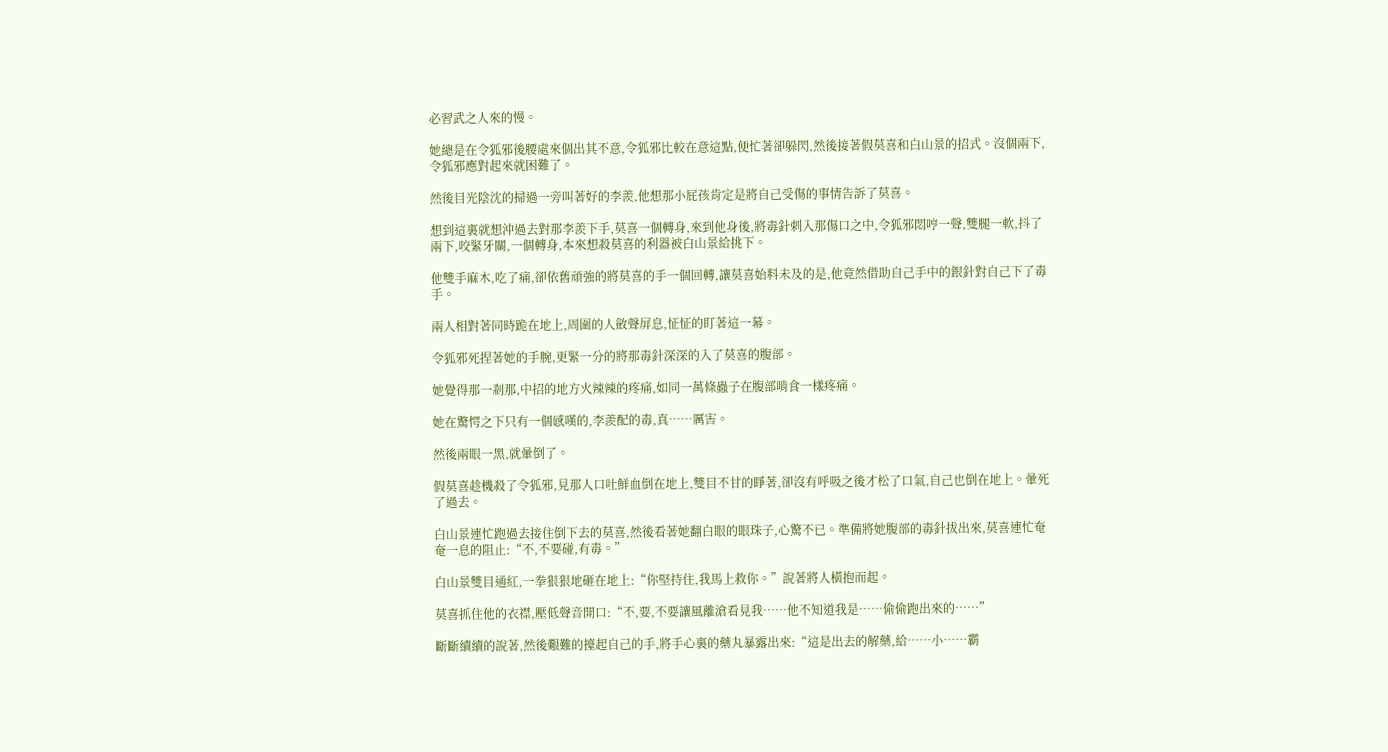必習武之人來的慢。

她總是在令狐邪後腰處來個出其不意,令狐邪比較在意這點,便忙著卻躲閃,然後接著假莫喜和白山景的招式。沒個兩下,令狐邪應對起來就困難了。

然後目光陰沈的掃過一旁叫著好的李羨,他想那小屁孩肯定是將自己受傷的事情告訴了莫喜。

想到這裏就想沖過去對那李羨下手,莫喜一個轉身,來到他身後,將毒針刺入那傷口之中,令狐邪悶哼一聲,雙腿一軟,抖了兩下,咬緊牙關,一個轉身,本來想殺莫喜的利器被白山景給挑下。

他雙手麻木,吃了痛,卻依舊頑強的將莫喜的手一個回轉,讓莫喜始料未及的是,他竟然借助自己手中的銀針對自己下了毒手。

兩人相對著同時跪在地上,周圍的人斂聲屏息,怔怔的盯著這一幕。

令狐邪死捏著她的手腕,更緊一分的將那毒針深深的入了莫喜的腹部。

她覺得那一剎那,中招的地方火辣辣的疼痛,如同一萬條蟲子在腹部啃食一樣疼痛。

她在驚愕之下只有一個感嘆的,李羨配的毒,真……厲害。

然後兩眼一黑,就暈倒了。

假莫喜趁機殺了令狐邪,見那人口吐鮮血倒在地上,雙目不甘的睜著,卻沒有呼吸之後才松了口氣,自己也倒在地上。暈死了過去。

白山景連忙跑過去接住倒下去的莫喜,然後看著她翻白眼的眼珠子,心驚不已。準備將她腹部的毒針拔出來,莫喜連忙奄奄一息的阻止:“不,不要碰,有毒。”

白山景雙目通紅,一拳狠狠地砸在地上:“你堅持住,我馬上救你。”說著將人橫抱而起。

莫喜抓住他的衣襟,壓低聲音開口:“不,要,不要讓風離滄看見我……他不知道我是……偷偷跑出來的……”

斷斷續續的說著,然後艱難的擡起自己的手,將手心裏的藥丸暴露出來:“這是出去的解藥,給……小……霸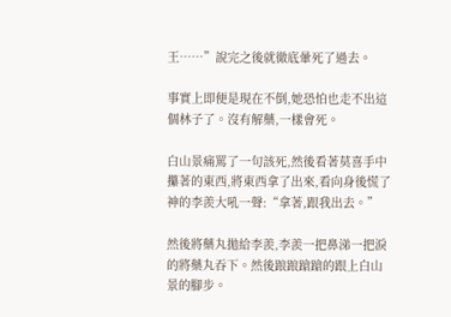王……”說完之後就徹底暈死了過去。

事實上即便是現在不倒,她恐怕也走不出這個林子了。沒有解藥,一樣會死。

白山景痛罵了一句該死,然後看著莫喜手中攥著的東西,將東西拿了出來,看向身後慌了神的李羨大吼一聲:“拿著,跟我出去。”

然後將藥丸拋給李羨,李羨一把鼻涕一把淚的將藥丸吞下。然後踉踉蹌蹌的跟上白山景的腳步。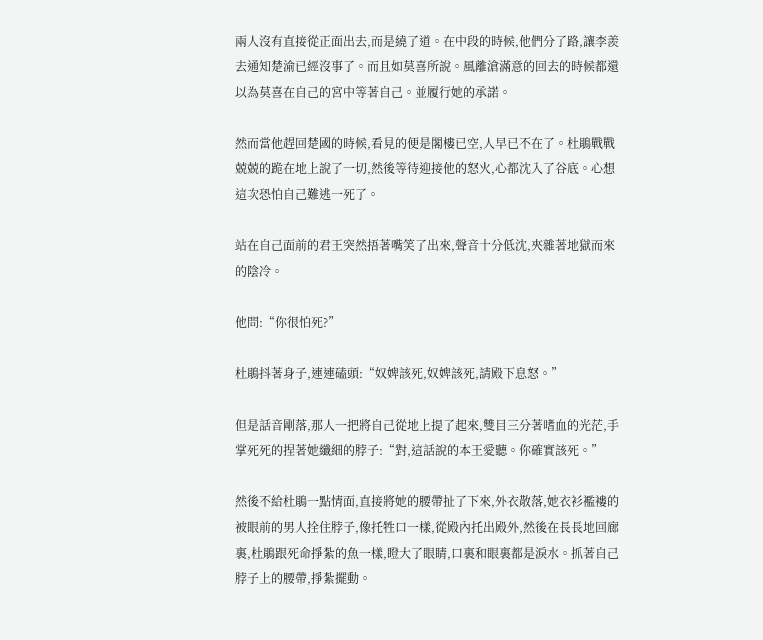兩人沒有直接從正面出去,而是繞了道。在中段的時候,他們分了路,讓李羨去通知楚渝已經沒事了。而且如莫喜所說。風離滄滿意的回去的時候都還以為莫喜在自己的宮中等著自己。並履行她的承諾。

然而當他趕回楚國的時候,看見的便是閣樓已空,人早已不在了。杜鵑戰戰兢兢的跪在地上說了一切,然後等待迎接他的怒火,心都沈入了谷底。心想這次恐怕自己難逃一死了。

站在自己面前的君王突然捂著嘴笑了出來,聲音十分低沈,夾雜著地獄而來的陰冷。

他問:“你很怕死?”

杜鵑抖著身子,連連磕頭:“奴婢該死,奴婢該死,請殿下息怒。”

但是話音剛落,那人一把將自己從地上提了起來,雙目三分著嗜血的光茫,手掌死死的捏著她纖細的脖子:“對,這話說的本王愛聽。你確實該死。”

然後不給杜鵑一點情面,直接將她的腰帶扯了下來,外衣散落,她衣衫襤褸的被眼前的男人拴住脖子,像托牲口一樣,從殿內托出殿外,然後在長長地回廊裏,杜鵑跟死命掙紮的魚一樣,瞪大了眼睛,口裏和眼裏都是淚水。抓著自己脖子上的腰帶,掙紮擺動。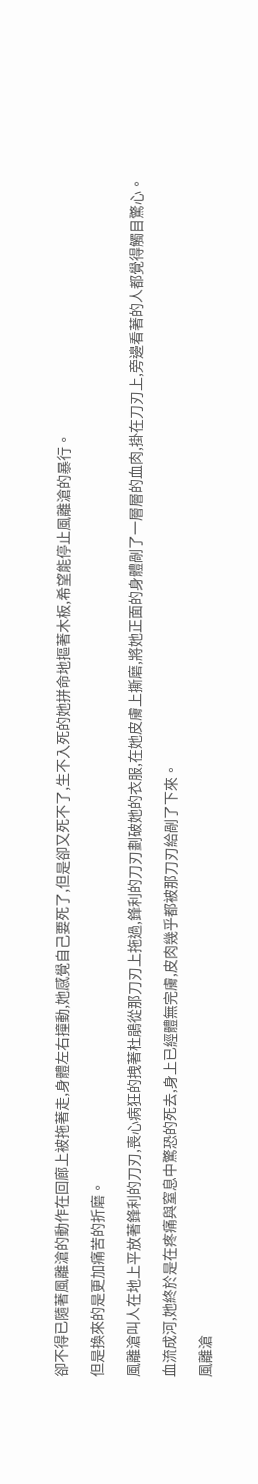卻不得已隨著風離滄的動作在回廊上被拖著走,身體左右撞動,她感覺自己要死了,但是卻又死不了,生不入死的她拼命地摳著木板,希望能停止風離滄的暴行。

但是換來的是更加痛苦的折磨。

風離滄叫人在地上平放著鋒利的刀刃,喪心病狂的拽著杜鵑從那刀刃上拖過,鋒利的刀刃劃破她的衣服,在她皮膚上撕磨,將她正面的身體剮了一層層的血肉,掛在刀刃上,旁邊看著的人都覺得觸目驚心。

血流成河,她終於是在疼痛與窒息中驚恐的死去,身上已經體無完膚,皮肉幾乎都被那刀刃給剮了下來。

風離滄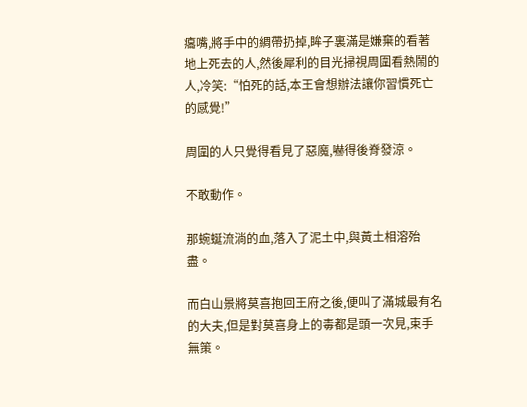癟嘴,將手中的綢帶扔掉,眸子裏滿是嫌棄的看著地上死去的人,然後犀利的目光掃視周圍看熱鬧的人,冷笑:“怕死的話,本王會想辦法讓你習慣死亡的感覺!”

周圍的人只覺得看見了惡魔,嚇得後脊發涼。

不敢動作。

那蜿蜒流淌的血,落入了泥土中,與黃土相溶殆盡。

而白山景將莫喜抱回王府之後,便叫了滿城最有名的大夫,但是對莫喜身上的毒都是頭一次見,束手無策。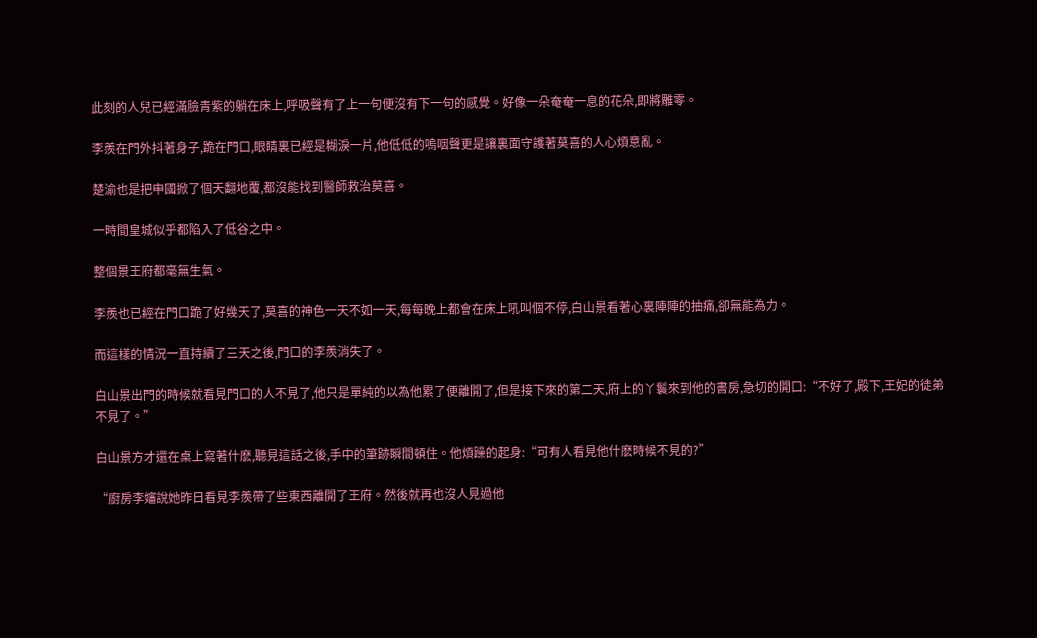此刻的人兒已經滿臉青紫的躺在床上,呼吸聲有了上一句便沒有下一句的感覺。好像一朵奄奄一息的花朵,即將雕零。

李羨在門外抖著身子,跪在門口,眼睛裏已經是糊淚一片,他低低的嗚咽聲更是讓裏面守護著莫喜的人心煩意亂。

楚渝也是把申國掀了個天翻地覆,都沒能找到醫師救治莫喜。

一時間皇城似乎都陷入了低谷之中。

整個景王府都毫無生氣。

李羨也已經在門口跪了好幾天了,莫喜的神色一天不如一天,每每晚上都會在床上吼叫個不停,白山景看著心裏陣陣的抽痛,卻無能為力。

而這樣的情況一直持續了三天之後,門口的李羨消失了。

白山景出門的時候就看見門口的人不見了,他只是單純的以為他累了便離開了,但是接下來的第二天,府上的丫鬟來到他的書房,急切的開口:“不好了,殿下,王妃的徒弟不見了。”

白山景方才還在桌上寫著什麽,聽見這話之後,手中的筆跡瞬間頓住。他煩躁的起身:“可有人看見他什麽時候不見的?”

“廚房李嬸說她昨日看見李羨帶了些東西離開了王府。然後就再也沒人見過他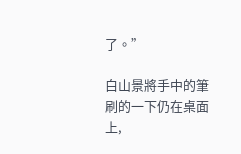了。”

白山景將手中的筆刷的一下仍在桌面上,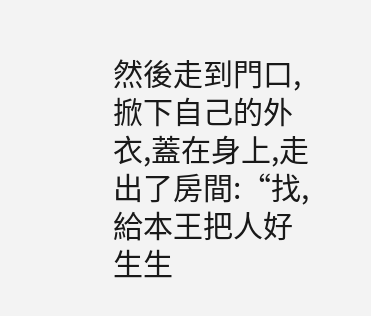然後走到門口,掀下自己的外衣,蓋在身上,走出了房間:“找,給本王把人好生生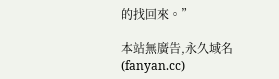的找回來。”

本站無廣告,永久域名(fanyan.cc)